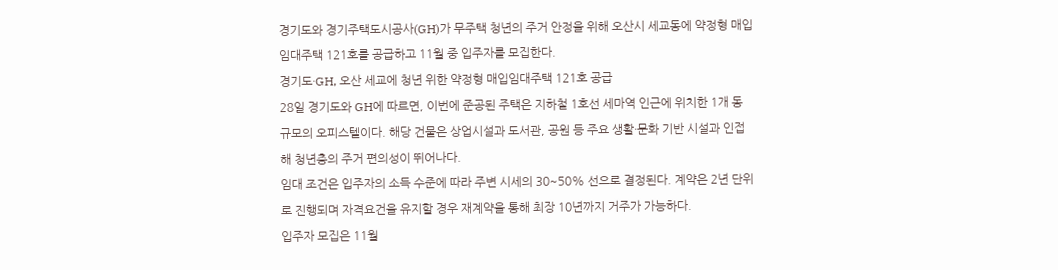경기도와 경기주택도시공사(GH)가 무주택 청년의 주거 안정을 위해 오산시 세교동에 약정형 매입임대주택 121호를 공급하고 11월 중 입주자를 모집한다.
경기도·GH, 오산 세교에 청년 위한 약정형 매입임대주택 121호 공급
28일 경기도와 GH에 따르면, 이번에 준공된 주택은 지하철 1호선 세마역 인근에 위치한 1개 동 규모의 오피스텔이다. 해당 건물은 상업시설과 도서관, 공원 등 주요 생활·문화 기반 시설과 인접해 청년층의 주거 편의성이 뛰어나다.
임대 조건은 입주자의 소득 수준에 따라 주변 시세의 30~50% 선으로 결정된다. 계약은 2년 단위로 진행되며 자격요건을 유지할 경우 재계약을 통해 최장 10년까지 거주가 가능하다.
입주자 모집은 11월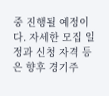중 진행될 예정이다. 자세한 모집 일정과 신청 자격 등은 향후 경기주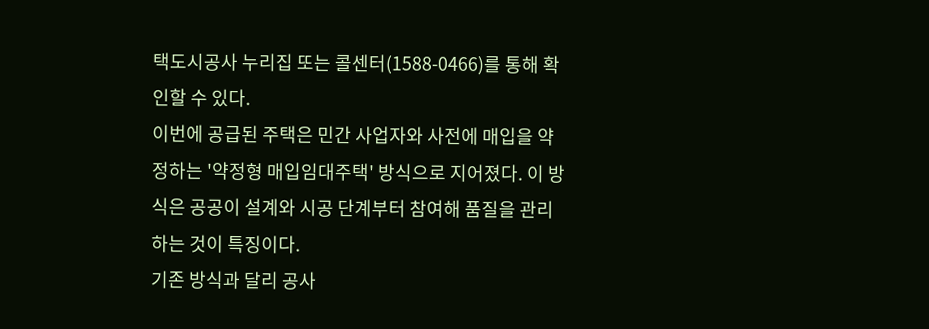택도시공사 누리집 또는 콜센터(1588-0466)를 통해 확인할 수 있다.
이번에 공급된 주택은 민간 사업자와 사전에 매입을 약정하는 '약정형 매입임대주택' 방식으로 지어졌다. 이 방식은 공공이 설계와 시공 단계부터 참여해 품질을 관리하는 것이 특징이다.
기존 방식과 달리 공사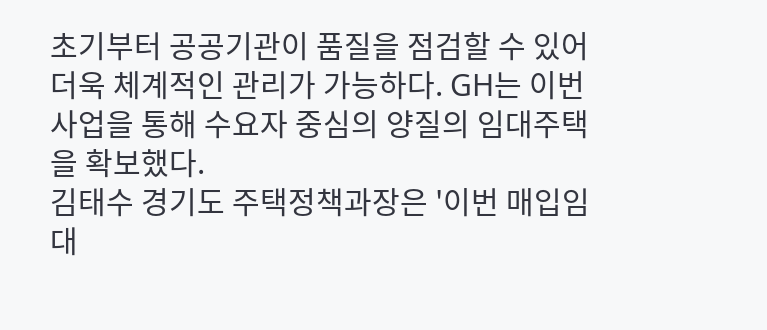초기부터 공공기관이 품질을 점검할 수 있어 더욱 체계적인 관리가 가능하다. GH는 이번 사업을 통해 수요자 중심의 양질의 임대주택을 확보했다.
김태수 경기도 주택정책과장은 '이번 매입임대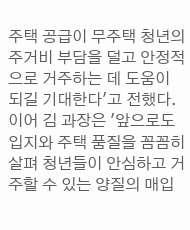주택 공급이 무주택 청년의 주거비 부담을 덜고 안정적으로 거주하는 데 도움이 되길 기대한다'고 전했다.
이어 김 과장은 '앞으로도 입지와 주택 품질을 꼼꼼히 살펴 청년들이 안심하고 거주할 수 있는 양질의 매입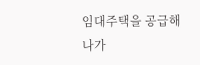임대주택을 공급해 나가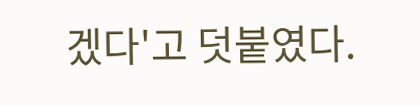겠다'고 덧붙였다.